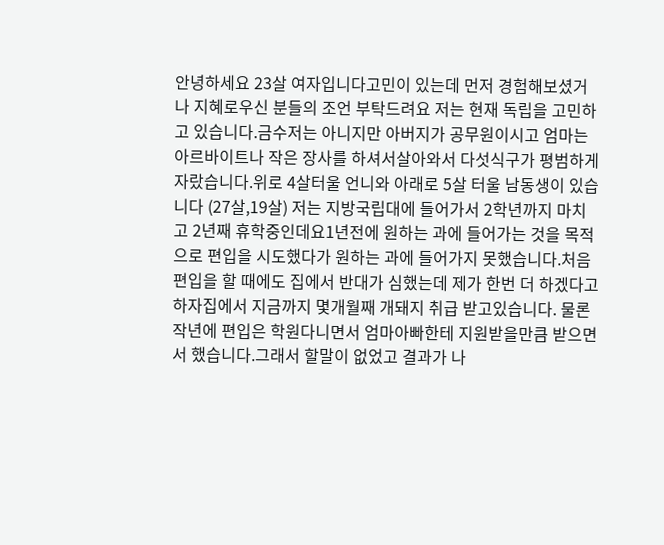안녕하세요 23살 여자입니다고민이 있는데 먼저 경험해보셨거나 지혜로우신 분들의 조언 부탁드려요 저는 현재 독립을 고민하고 있습니다.금수저는 아니지만 아버지가 공무원이시고 엄마는 아르바이트나 작은 장사를 하셔서살아와서 다섯식구가 평범하게 자랐습니다.위로 4살터울 언니와 아래로 5살 터울 남동생이 있습니다 (27살,19살) 저는 지방국립대에 들어가서 2학년까지 마치고 2년째 휴학중인데요1년전에 원하는 과에 들어가는 것을 목적으로 편입을 시도했다가 원하는 과에 들어가지 못했습니다.처음 편입을 할 때에도 집에서 반대가 심했는데 제가 한번 더 하겠다고 하자집에서 지금까지 몇개월째 개돼지 취급 받고있습니다. 물론 작년에 편입은 학원다니면서 엄마아빠한테 지원받을만큼 받으면서 했습니다.그래서 할말이 없었고 결과가 나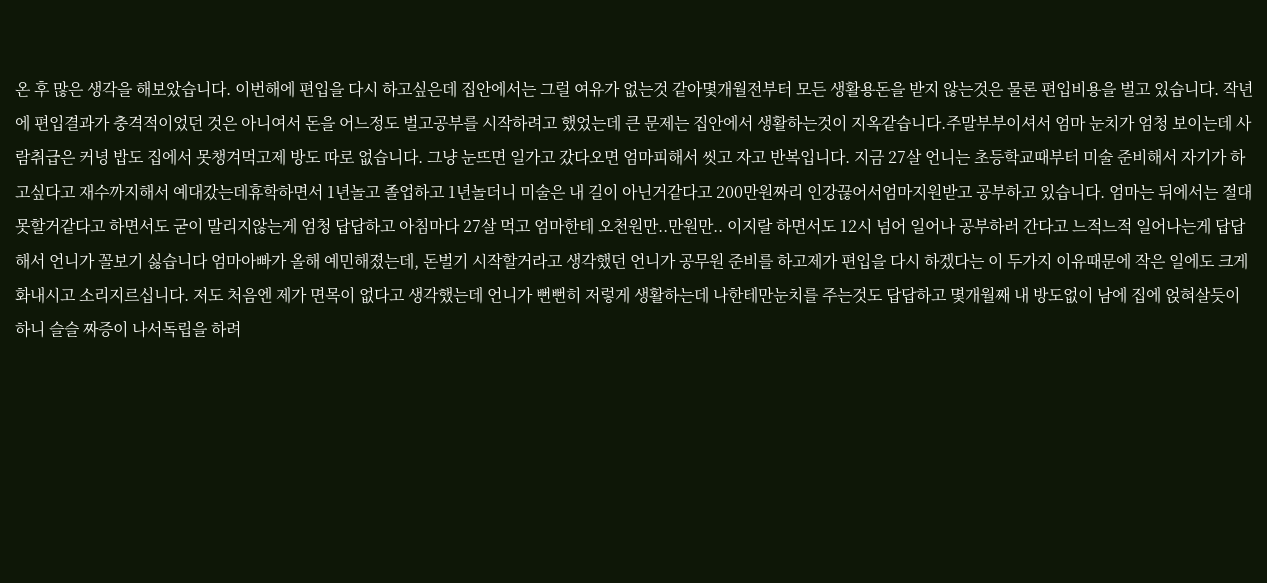온 후 많은 생각을 해보았습니다. 이번해에 편입을 다시 하고싶은데 집안에서는 그럴 여유가 없는것 같아몇개월전부터 모든 생활용돈을 받지 않는것은 물론 편입비용을 벌고 있습니다. 작년에 편입결과가 충격적이었던 것은 아니여서 돈을 어느정도 벌고공부를 시작하려고 했었는데 큰 문제는 집안에서 생활하는것이 지옥같습니다.주말부부이셔서 엄마 눈치가 엄청 보이는데 사람취급은 커녕 밥도 집에서 못챙겨먹고제 방도 따로 없습니다. 그냥 눈뜨면 일가고 갔다오면 엄마피해서 씻고 자고 반복입니다. 지금 27살 언니는 초등학교때부터 미술 준비해서 자기가 하고싶다고 재수까지해서 예대갔는데휴학하면서 1년놀고 졸업하고 1년놀더니 미술은 내 길이 아닌거같다고 200만원짜리 인강끊어서엄마지원받고 공부하고 있습니다. 엄마는 뒤에서는 절대 못할거같다고 하면서도 굳이 말리지않는게 엄청 답답하고 아침마다 27살 먹고 엄마한테 오천원만..만원만.. 이지랄 하면서도 12시 넘어 일어나 공부하러 간다고 느적느적 일어나는게 답답해서 언니가 꼴보기 싫습니다 엄마아빠가 올해 예민해졌는데, 돈벌기 시작할거라고 생각했던 언니가 공무원 준비를 하고제가 편입을 다시 하겠다는 이 두가지 이유때문에 작은 일에도 크게 화내시고 소리지르십니다. 저도 처음엔 제가 면목이 없다고 생각했는데 언니가 뻔뻔히 저렇게 생활하는데 나한테만눈치를 주는것도 답답하고 몇개월째 내 방도없이 남에 집에 얹혀살듯이 하니 슬슬 짜증이 나서독립을 하려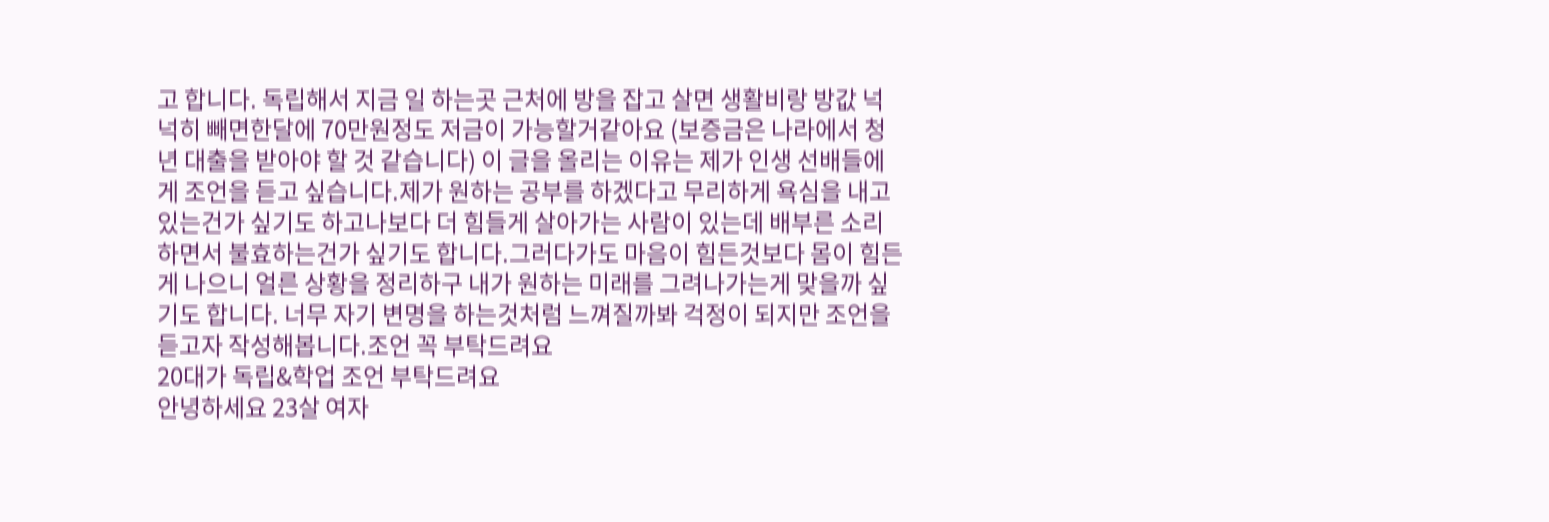고 합니다. 독립해서 지금 일 하는곳 근처에 방을 잡고 살면 생활비랑 방값 넉넉히 빼면한달에 70만원정도 저금이 가능할거같아요 (보증금은 나라에서 청년 대출을 받아야 할 것 같습니다) 이 글을 올리는 이유는 제가 인생 선배들에게 조언을 듣고 싶습니다.제가 원하는 공부를 하겠다고 무리하게 욕심을 내고 있는건가 싶기도 하고나보다 더 힘들게 살아가는 사람이 있는데 배부른 소리하면서 불효하는건가 싶기도 합니다.그러다가도 마음이 힘든것보다 몸이 힘든게 나으니 얼른 상황을 정리하구 내가 원하는 미래를 그려나가는게 맞을까 싶기도 합니다. 너무 자기 변명을 하는것처럼 느껴질까봐 걱정이 되지만 조언을 듣고자 작성해봅니다.조언 꼭 부탁드려요
20대가 독립&학업 조언 부탁드려요
안녕하세요 23살 여자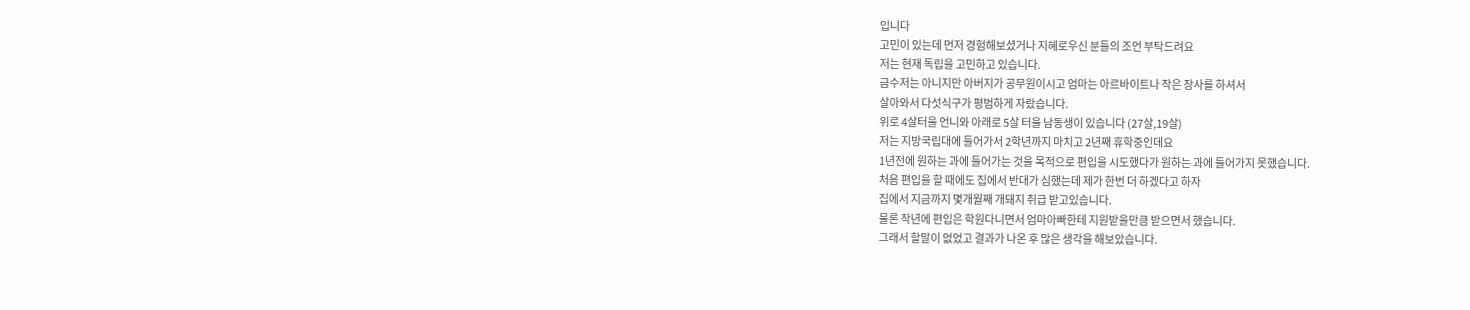입니다
고민이 있는데 먼저 경험해보셨거나 지혜로우신 분들의 조언 부탁드려요
저는 현재 독립을 고민하고 있습니다.
금수저는 아니지만 아버지가 공무원이시고 엄마는 아르바이트나 작은 장사를 하셔서
살아와서 다섯식구가 평범하게 자랐습니다.
위로 4살터울 언니와 아래로 5살 터울 남동생이 있습니다 (27살,19살)
저는 지방국립대에 들어가서 2학년까지 마치고 2년째 휴학중인데요
1년전에 원하는 과에 들어가는 것을 목적으로 편입을 시도했다가 원하는 과에 들어가지 못했습니다.
처음 편입을 할 때에도 집에서 반대가 심했는데 제가 한번 더 하겠다고 하자
집에서 지금까지 몇개월째 개돼지 취급 받고있습니다.
물론 작년에 편입은 학원다니면서 엄마아빠한테 지원받을만큼 받으면서 했습니다.
그래서 할말이 없었고 결과가 나온 후 많은 생각을 해보았습니다.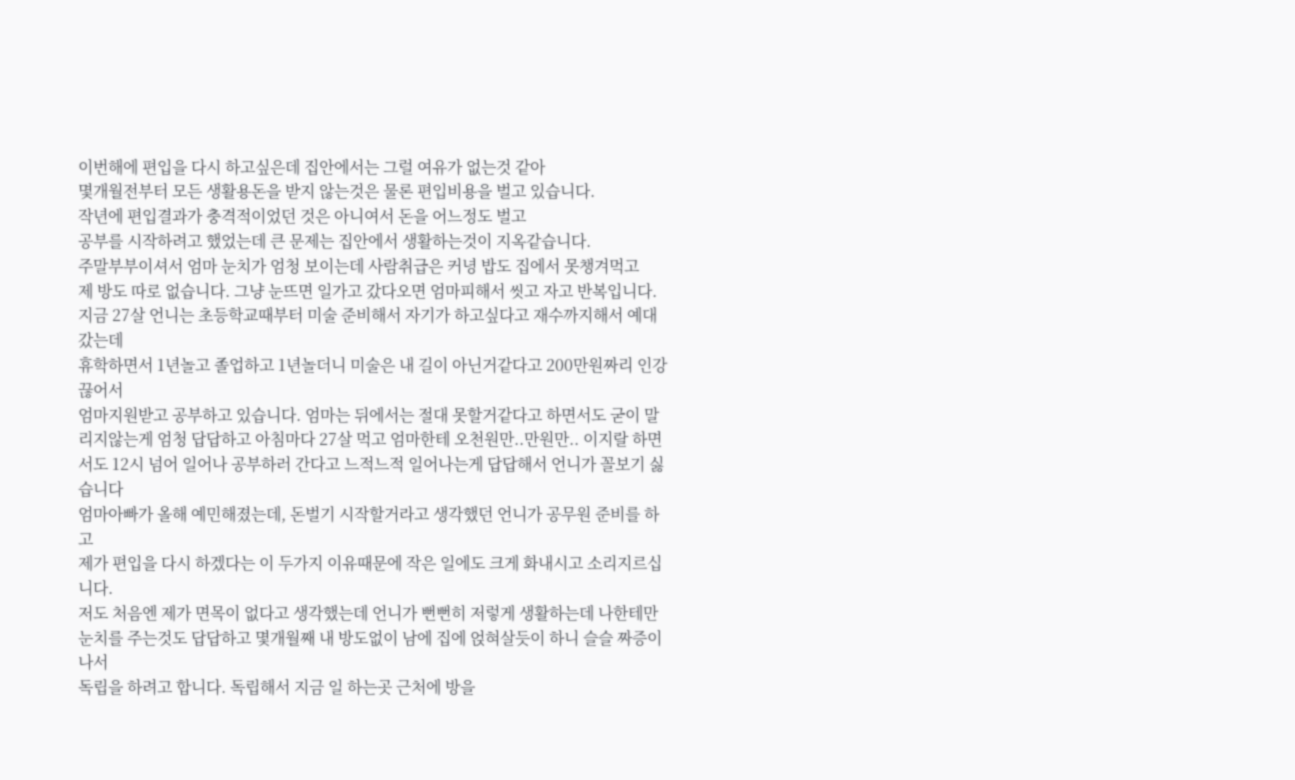이번해에 편입을 다시 하고싶은데 집안에서는 그럴 여유가 없는것 같아
몇개월전부터 모든 생활용돈을 받지 않는것은 물론 편입비용을 벌고 있습니다.
작년에 편입결과가 충격적이었던 것은 아니여서 돈을 어느정도 벌고
공부를 시작하려고 했었는데 큰 문제는 집안에서 생활하는것이 지옥같습니다.
주말부부이셔서 엄마 눈치가 엄청 보이는데 사람취급은 커녕 밥도 집에서 못챙겨먹고
제 방도 따로 없습니다. 그냥 눈뜨면 일가고 갔다오면 엄마피해서 씻고 자고 반복입니다.
지금 27살 언니는 초등학교때부터 미술 준비해서 자기가 하고싶다고 재수까지해서 예대갔는데
휴학하면서 1년놀고 졸업하고 1년놀더니 미술은 내 길이 아닌거같다고 200만원짜리 인강끊어서
엄마지원받고 공부하고 있습니다. 엄마는 뒤에서는 절대 못할거같다고 하면서도 굳이 말리지않는게 엄청 답답하고 아침마다 27살 먹고 엄마한테 오천원만..만원만.. 이지랄 하면서도 12시 넘어 일어나 공부하러 간다고 느적느적 일어나는게 답답해서 언니가 꼴보기 싫습니다
엄마아빠가 올해 예민해졌는데, 돈벌기 시작할거라고 생각했던 언니가 공무원 준비를 하고
제가 편입을 다시 하겠다는 이 두가지 이유때문에 작은 일에도 크게 화내시고 소리지르십니다.
저도 처음엔 제가 면목이 없다고 생각했는데 언니가 뻔뻔히 저렇게 생활하는데 나한테만
눈치를 주는것도 답답하고 몇개월째 내 방도없이 남에 집에 얹혀살듯이 하니 슬슬 짜증이 나서
독립을 하려고 합니다. 독립해서 지금 일 하는곳 근처에 방을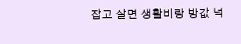잡고 살면 생활비랑 방값 넉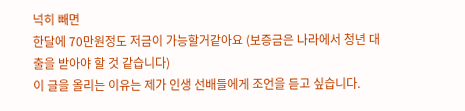넉히 빼면
한달에 70만원정도 저금이 가능할거같아요 (보증금은 나라에서 청년 대출을 받아야 할 것 같습니다)
이 글을 올리는 이유는 제가 인생 선배들에게 조언을 듣고 싶습니다.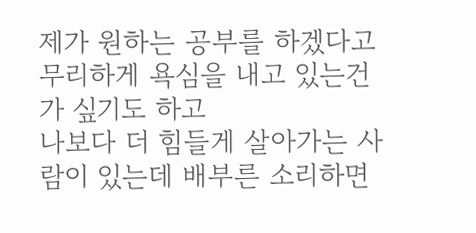제가 원하는 공부를 하겠다고 무리하게 욕심을 내고 있는건가 싶기도 하고
나보다 더 힘들게 살아가는 사람이 있는데 배부른 소리하면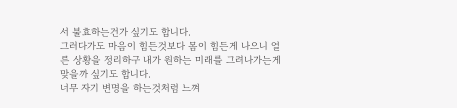서 불효하는건가 싶기도 합니다.
그러다가도 마음이 힘든것보다 몸이 힘든게 나으니 얼른 상황을 정리하구 내가 원하는 미래를 그려나가는게 맞을까 싶기도 합니다.
너무 자기 변명을 하는것처럼 느껴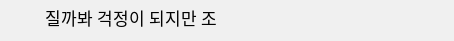질까봐 걱정이 되지만 조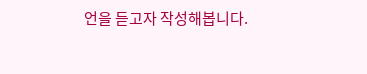언을 듣고자 작성해봅니다.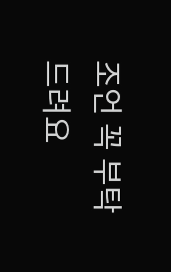조언 꼭 부탁드려요